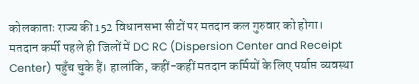कोलकाताः राज्य की 152 विधानसभा सीटों पर मतदान कल गुरुवार को होगा। मतदान कर्मी पहले ही जिलों में DC RC (Dispersion Center and Receipt Center) पहुँच चुके हैं। हालांकि, कहीं-कहीं मतदान कर्मियों के लिए पर्याप्त व्यवस्था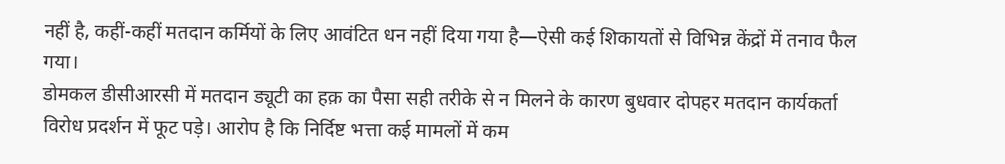नहीं है, कहीं-कहीं मतदान कर्मियों के लिए आवंटित धन नहीं दिया गया है—ऐसी कई शिकायतों से विभिन्न केंद्रों में तनाव फैल गया।
डोमकल डीसीआरसी में मतदान ड्यूटी का हक़ का पैसा सही तरीके से न मिलने के कारण बुधवार दोपहर मतदान कार्यकर्ता विरोध प्रदर्शन में फूट पड़े। आरोप है कि निर्दिष्ट भत्ता कई मामलों में कम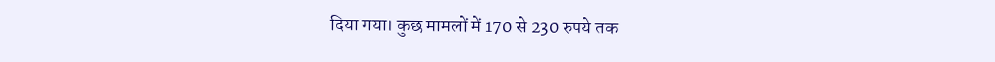दिया गया। कुछ मामलों में 170 से 230 रुपये तक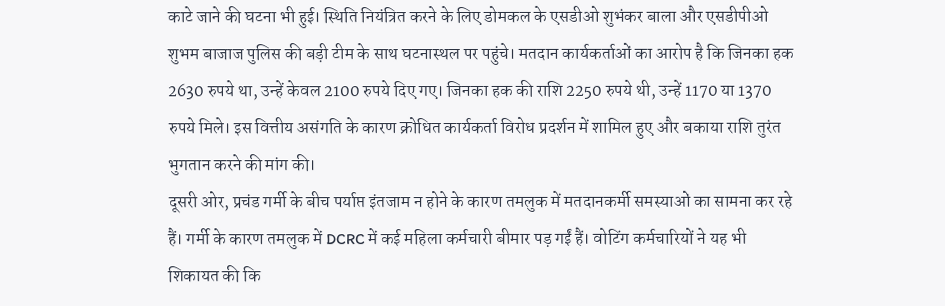काटे जाने की घटना भी हुई। स्थिति नियंत्रित करने के लिए डोमकल के एसडीओ शुभंकर बाला और एसडीपीओ शुभम बाजाज पुलिस की बड़ी टीम के साथ घटनास्थल पर पहुंचे। मतदान कार्यकर्ताओं का आरोप है कि जिनका हक 2630 रुपये था, उन्हें केवल 2100 रुपये दिए गए। जिनका हक की राशि 2250 रुपये थी, उन्हें 1170 या 1370 रुपये मिले। इस वित्तीय असंगति के कारण क्रोधित कार्यकर्ता विरोध प्रदर्शन में शामिल हुए और बकाया राशि तुरंत भुगतान करने की मांग की।
दूसरी ओर, प्रचंड गर्मी के बीच पर्याप्त इंतजाम न होने के कारण तमलुक में मतदानकर्मी समस्याओं का सामना कर रहे हैं। गर्मी के कारण तमलुक में DCRC में कई महिला कर्मचारी बीमार पड़ गईं हैं। वोटिंग कर्मचारियों ने यह भी शिकायत की कि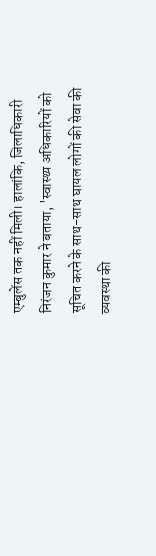एम्बुलेंस तक नहीं मिली। हालांकि, जिलाधिकारी निरंजन कुमार ने बताया, 'स्वास्थ्य अधिकारियों को सूचित करने के साथ-साथ घायल लोगों की सेवा की व्यवस्था की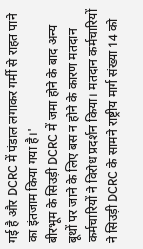गई है और DCRC में पंडाल लगाकर गर्मी से राहत पाने का इंतजाम किया गया है।'
बीरभूम के सिउड़ी DCRC में जमा होने के बाद अन्य बूथों पर जाने के लिए बस न होने के कारण मतदान कर्मचारियों ने विरोध प्रदर्शन किया। मतदान कर्मचारियों ने सिउड़ी DCRC के सामने राष्ट्रीय मार्ग संख्या 14 को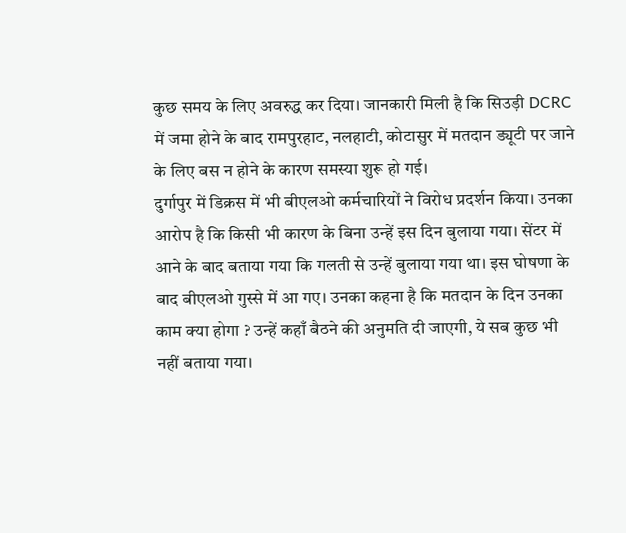कुछ समय के लिए अवरुद्ध कर दिया। जानकारी मिली है कि सिउड़ी DCRC में जमा होने के बाद रामपुरहाट, नलहाटी, कोटासुर में मतदान ड्यूटी पर जाने के लिए बस न होने के कारण समस्या शुरू हो गई।
दुर्गापुर में डिक्रस में भी बीएलओ कर्मचारियों ने विरोध प्रदर्शन किया। उनका आरोप है कि किसी भी कारण के बिना उन्हें इस दिन बुलाया गया। सेंटर में आने के बाद बताया गया कि गलती से उन्हें बुलाया गया था। इस घोषणा के बाद बीएलओ गुस्से में आ गए। उनका कहना है कि मतदान के दिन उनका काम क्या होगा ? उन्हें कहाँ बैठने की अनुमति दी जाएगी, ये सब कुछ भी नहीं बताया गया।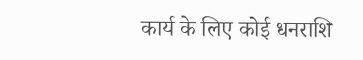कार्य के लिए कोई धनराशि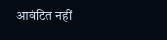आवंटित नहीं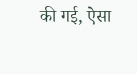की गई, ऐसा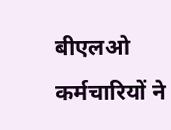बीएलओ कर्मचारियों ने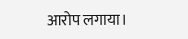आरोप लगाया।